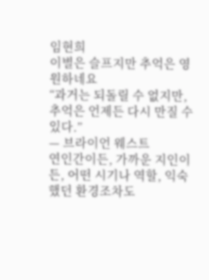임현희
이별은 슬프지만 추억은 영원하네요
“과거는 되돌릴 수 없지만, 추억은 언제든 다시 만질 수 있다.”
— 브라이언 웨스트
연인간이든, 가까운 지인이든, 어떤 시기나 역할, 익숙했던 환경조차도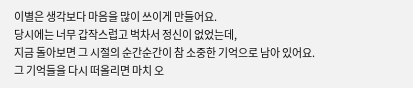이별은 생각보다 마음을 많이 쓰이게 만들어요.
당시에는 너무 갑작스럽고 벅차서 정신이 없었는데,
지금 돌아보면 그 시절의 순간순간이 참 소중한 기억으로 남아 있어요.
그 기억들을 다시 떠올리면 마치 오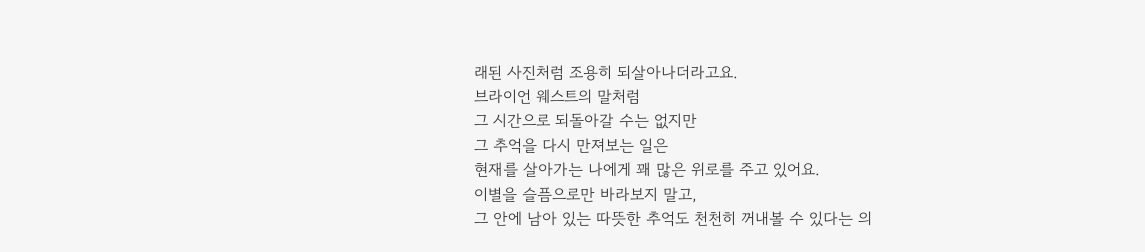래된 사진처럼 조용히 되살아나더라고요.
브라이언 웨스트의 말처럼
그 시간으로 되돌아갈 수는 없지만
그 추억을 다시 만져보는 일은
현재를 살아가는 나에게 꽤 많은 위로를 주고 있어요.
이별을 슬픔으로만 바라보지 말고,
그 안에 남아 있는 따뜻한 추억도 천천히 꺼내볼 수 있다는 의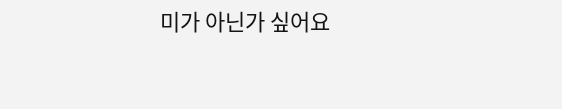미가 아닌가 싶어요